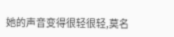她的声音变得很轻很轻,莫名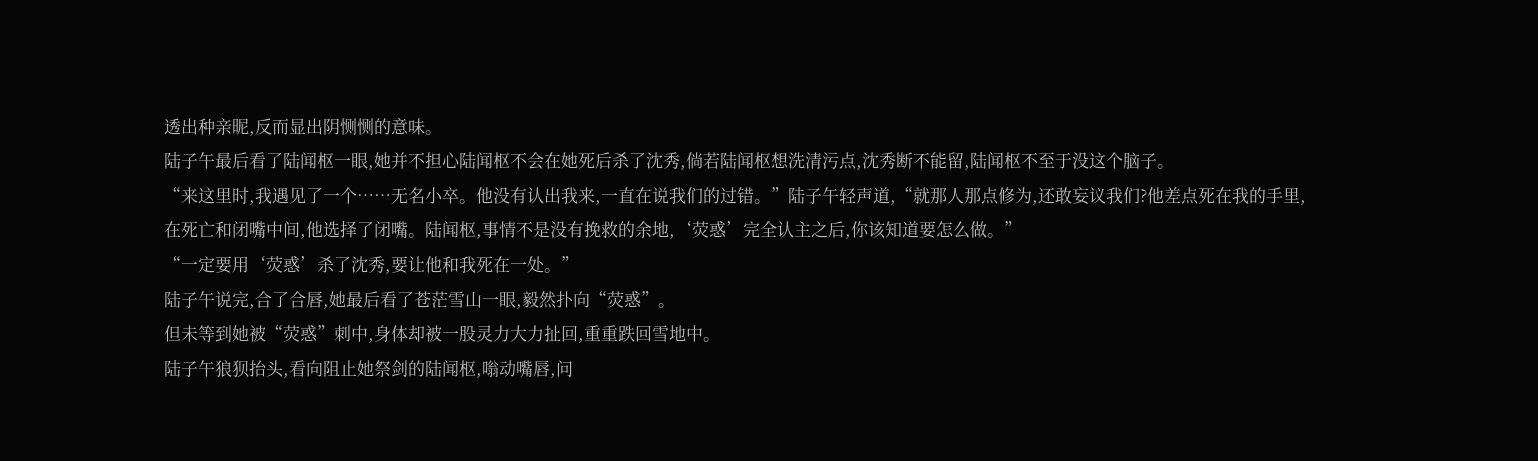透出种亲昵,反而显出阴恻恻的意味。
陆子午最后看了陆闻枢一眼,她并不担心陆闻枢不会在她死后杀了沈秀,倘若陆闻枢想洗清污点,沈秀断不能留,陆闻枢不至于没这个脑子。
“来这里时,我遇见了一个……无名小卒。他没有认出我来,一直在说我们的过错。”陆子午轻声道,“就那人那点修为,还敢妄议我们?他差点死在我的手里,在死亡和闭嘴中间,他选择了闭嘴。陆闻枢,事情不是没有挽救的余地,‘荧惑’完全认主之后,你该知道要怎么做。”
“一定要用‘荧惑’杀了沈秀,要让他和我死在一处。”
陆子午说完,合了合唇,她最后看了苍茫雪山一眼,毅然扑向“荧惑”。
但未等到她被“荧惑”刺中,身体却被一股灵力大力扯回,重重跌回雪地中。
陆子午狼狈抬头,看向阻止她祭剑的陆闻枢,嗡动嘴唇,问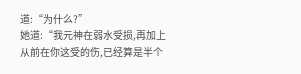道:“为什么?”
她道:“我元神在弱水受损,再加上从前在你这受的伤,已经算是半个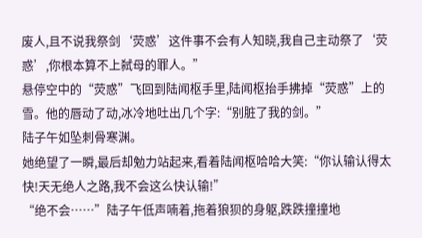废人,且不说我祭剑‘荧惑’这件事不会有人知晓,我自己主动祭了‘荧惑’,你根本算不上弑母的罪人。”
悬停空中的“荧惑”飞回到陆闻枢手里,陆闻枢抬手拂掉“荧惑”上的雪。他的唇动了动,冰冷地吐出几个字:“别脏了我的剑。”
陆子午如坠刺骨寒渊。
她绝望了一瞬,最后却勉力站起来,看着陆闻枢哈哈大笑:“你认输认得太快!天无绝人之路,我不会这么快认输!”
“绝不会……”陆子午低声喃着,拖着狼狈的身躯,跌跌撞撞地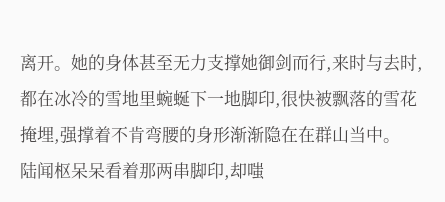离开。她的身体甚至无力支撑她御剑而行,来时与去时,都在冰冷的雪地里蜿蜒下一地脚印,很快被飘落的雪花掩埋,强撑着不肯弯腰的身形渐渐隐在在群山当中。
陆闻枢呆呆看着那两串脚印,却嗤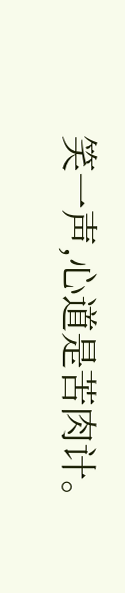笑一声,心道是苦肉计。